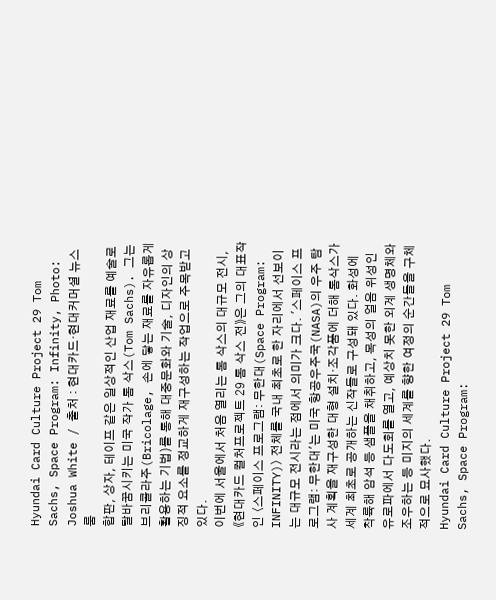Hyundai Card Culture Project 29 Tom Sachs, Space Program: Infinity, Photo: Joshua White / 출처 : 현대카드·현대커머셜 뉴스룸
합판, 상자, 테이프 같은 일상적인 산업 재료를 예술로 탈바꿈시키는 미국 작가 톰 삭스(Tom Sachs). 그는 브리콜라주(Bricolage, 손에 닿는 재료를 자유롭게 활용하는 기법)를 통해 대중문화와 기술, 디자인의 상징적 요소를 정교하게 재구성하는 작업으로 주목받고 있다.
이번에 서울에서 처음 열리는 톰 삭스의 대규모 전시, 《현대카드 컬처프로젝트 29 톰 삭스 전》은 그의 대표작인 〈스페이스 프로그램: 무한대(Space Program: INFINITY)〉 전체를 국내 최초로 한 자리에서 선보이는 대규모 전시라는 점에서 의미가 크다. '스페이스 프로그램: 무한대'는 미국 항공우주국(NASA)의 우주 탐사 계획을 재구성한 대형 설치·조각품에 더해 톰삭스가 세계 최초로 공개하는 신작들로 구성돼 있다. 화성에 착륙해 암석 등 샘플을 채취하고, 목성의 얼음 위성인 유로파에서 다도회를 열고, 예상치 못한 외계 생명체와 조우하는 등 미지의 세계를 향한 여정의 순간들을 구체적으로 묘사했다.
Hyundai Card Culture Project 29 Tom Sachs, Space Program: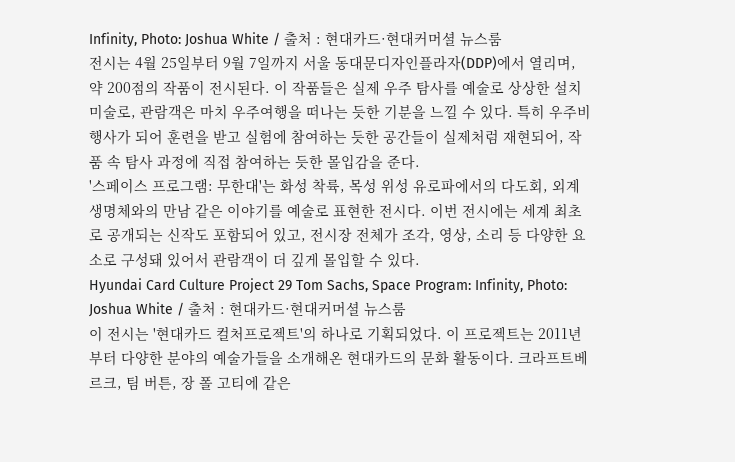Infinity, Photo: Joshua White / 출처 : 현대카드·현대커머셜 뉴스룸
전시는 4월 25일부터 9월 7일까지 서울 동대문디자인플라자(DDP)에서 열리며, 약 200점의 작품이 전시된다. 이 작품들은 실제 우주 탐사를 예술로 상상한 설치 미술로, 관람객은 마치 우주여행을 떠나는 듯한 기분을 느낄 수 있다. 특히 우주비행사가 되어 훈련을 받고 실험에 참여하는 듯한 공간들이 실제처럼 재현되어, 작품 속 탐사 과정에 직접 참여하는 듯한 몰입감을 준다.
'스페이스 프로그램: 무한대'는 화성 착륙, 목성 위성 유로파에서의 다도회, 외계 생명체와의 만남 같은 이야기를 예술로 표현한 전시다. 이번 전시에는 세계 최초로 공개되는 신작도 포함되어 있고, 전시장 전체가 조각, 영상, 소리 등 다양한 요소로 구성돼 있어서 관람객이 더 깊게 몰입할 수 있다.
Hyundai Card Culture Project 29 Tom Sachs, Space Program: Infinity, Photo: Joshua White / 출처 : 현대카드·현대커머셜 뉴스룸
이 전시는 '현대카드 컬처프로젝트'의 하나로 기획되었다. 이 프로젝트는 2011년부터 다양한 분야의 예술가들을 소개해온 현대카드의 문화 활동이다. 크라프트베르크, 팀 버튼, 장 폴 고티에 같은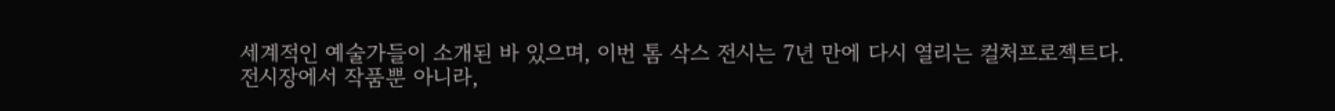세계적인 예술가들이 소개된 바 있으며, 이번 톰 삭스 전시는 7년 만에 다시 열리는 컬처프로젝트다.
전시장에서 작품뿐 아니라,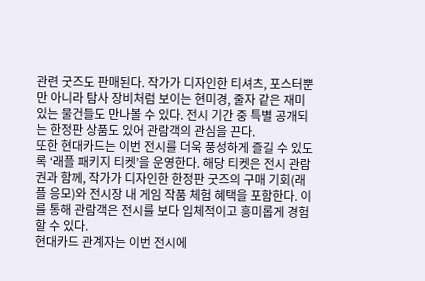관련 굿즈도 판매된다. 작가가 디자인한 티셔츠, 포스터뿐만 아니라 탐사 장비처럼 보이는 현미경, 줄자 같은 재미있는 물건들도 만나볼 수 있다. 전시 기간 중 특별 공개되는 한정판 상품도 있어 관람객의 관심을 끈다.
또한 현대카드는 이번 전시를 더욱 풍성하게 즐길 수 있도록 ‘래플 패키지 티켓’을 운영한다. 해당 티켓은 전시 관람권과 함께, 작가가 디자인한 한정판 굿즈의 구매 기회(래플 응모)와 전시장 내 게임 작품 체험 혜택을 포함한다. 이를 통해 관람객은 전시를 보다 입체적이고 흥미롭게 경험할 수 있다.
현대카드 관계자는 이번 전시에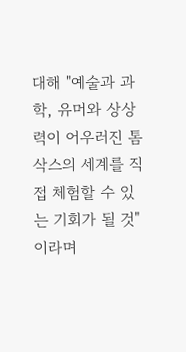대해 "예술과 과학, 유머와 상상력이 어우러진 톰 삭스의 세계를 직접 체험할 수 있는 기회가 될 것"이라며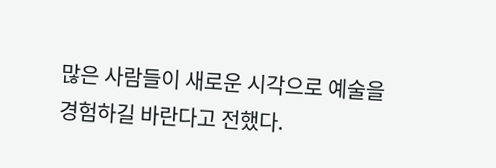많은 사람들이 새로운 시각으로 예술을 경험하길 바란다고 전했다.